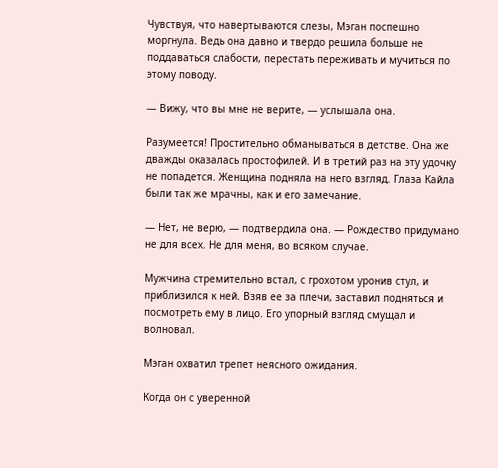Чувствуя, что навертываются слезы, Мэган поспешно моргнула. Ведь она давно и твердо решила больше не поддаваться слабости, перестать переживать и мучиться по этому поводу.

— Вижу, что вы мне не верите, — услышала она.

Разумеется! Простительно обманываться в детстве. Она же дважды оказалась простофилей. И в третий раз на эту удочку не попадется. Женщина подняла на него взгляд. Глаза Кайла были так же мрачны, как и его замечание.

— Нет, не верю, — подтвердила она. — Рождество придумано не для всех. Не для меня, во всяком случае.

Мужчина стремительно встал, с грохотом уронив стул, и приблизился к ней. Взяв ее за плечи, заставил подняться и посмотреть ему в лицо. Его упорный взгляд смущал и волновал.

Мэган охватил трепет неясного ожидания.

Когда он с уверенной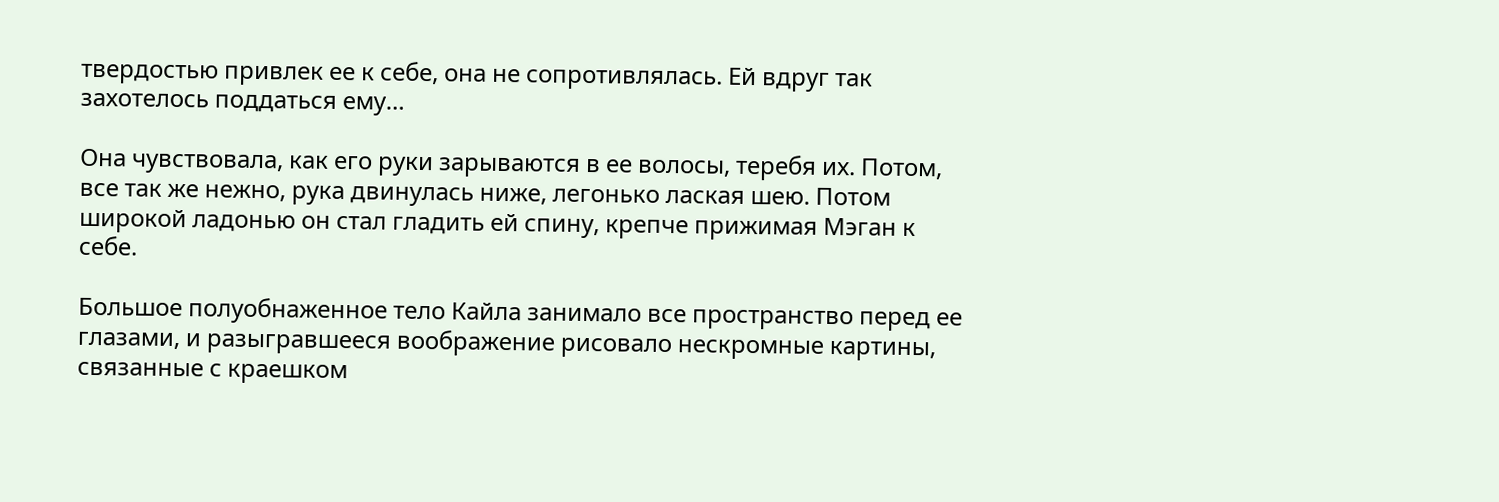твердостью привлек ее к себе, она не сопротивлялась. Ей вдруг так захотелось поддаться ему…

Она чувствовала, как его руки зарываются в ее волосы, теребя их. Потом, все так же нежно, рука двинулась ниже, легонько лаская шею. Потом широкой ладонью он стал гладить ей спину, крепче прижимая Мэган к себе.

Большое полуобнаженное тело Кайла занимало все пространство перед ее глазами, и разыгравшееся воображение рисовало нескромные картины, связанные с краешком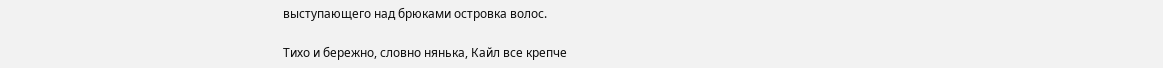выступающего над брюками островка волос.

Тихо и бережно, словно нянька, Кайл все крепче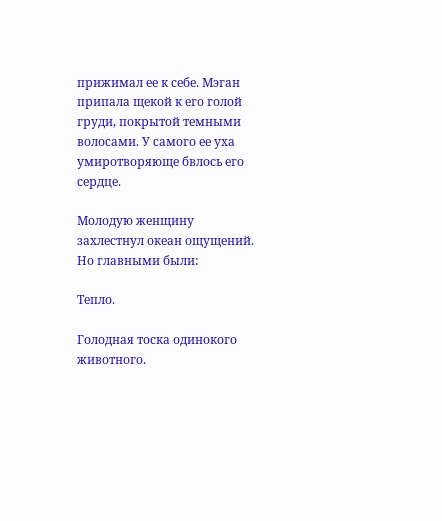прижимал ее к себе. Мэган припала щекой к его голой груди, покрытой темными волосами. У самого ее уха умиротворяюще бвлось его сердце.

Молодую женщину захлестнул океан ощущений. Но главными были:

Тепло.

Голодная тоска одинокого животного.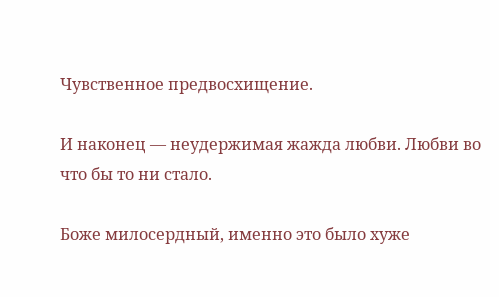Чувственное предвосхищение.

И наконец — неудержимая жажда любви. Любви во что бы то ни стало.

Боже милосердный, именно это было хуже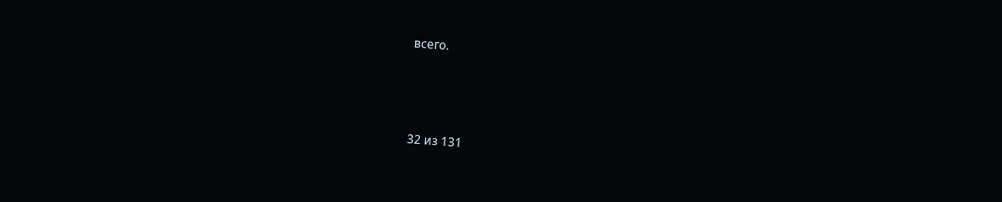всего.



32 из 131